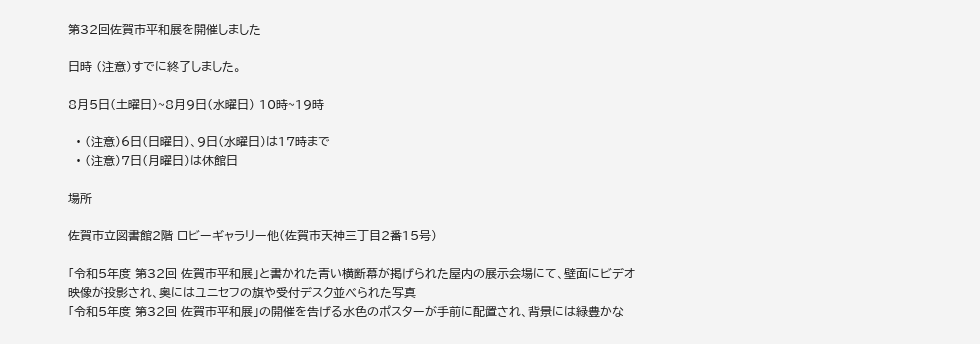第32回佐賀市平和展を開催しました

日時 (注意)すでに終了しました。

8月5日(土曜日)~8月9日(水曜日) 10時~19時

  • (注意)6日(日曜日)、9日(水曜日)は17時まで
  • (注意)7日(月曜日)は休館日

場所

佐賀市立図書館2階 ロビーギャラリー他(佐賀市天神三丁目2番15号)

「令和5年度 第32回 佐賀市平和展」と書かれた青い横断幕が掲げられた屋内の展示会場にて、壁面にビデオ映像が投影され、奥にはユニセフの旗や受付デスク並べられた写真
「令和5年度 第32回 佐賀市平和展」の開催を告げる水色のポスターが手前に配置され、背景には緑豊かな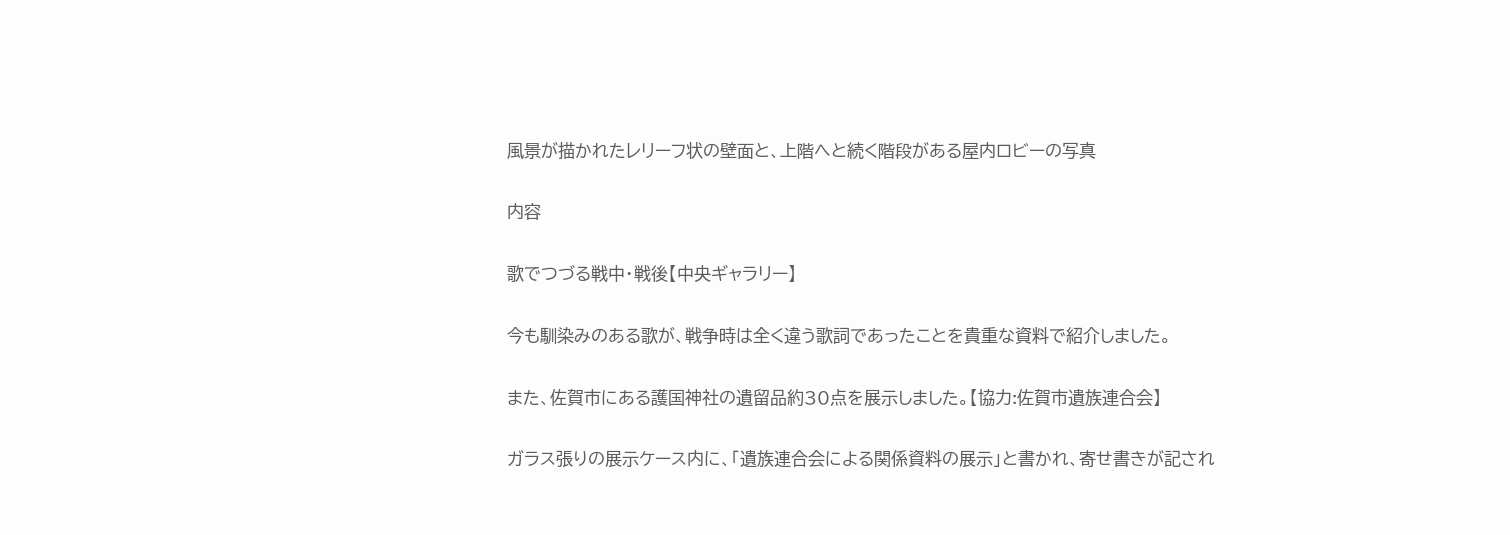風景が描かれたレリーフ状の壁面と、上階へと続く階段がある屋内ロビーの写真

内容

歌でつづる戦中・戦後【中央ギャラリー】

今も馴染みのある歌が、戦争時は全く違う歌詞であったことを貴重な資料で紹介しました。

また、佐賀市にある護国神社の遺留品約30点を展示しました。【協力:佐賀市遺族連合会】

ガラス張りの展示ケース内に、「遺族連合会による関係資料の展示」と書かれ、寄せ書きが記され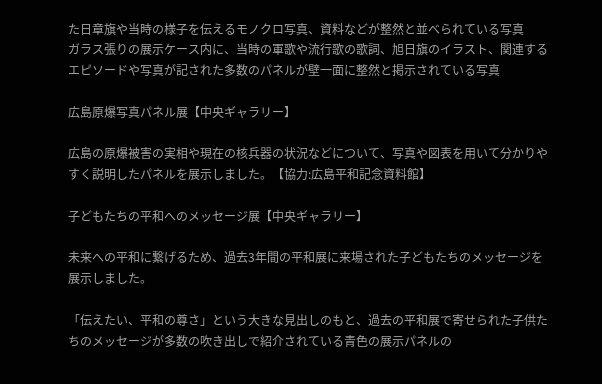た日章旗や当時の様子を伝えるモノクロ写真、資料などが整然と並べられている写真
ガラス張りの展示ケース内に、当時の軍歌や流行歌の歌詞、旭日旗のイラスト、関連するエピソードや写真が記された多数のパネルが壁一面に整然と掲示されている写真

広島原爆写真パネル展【中央ギャラリー】

広島の原爆被害の実相や現在の核兵器の状況などについて、写真や図表を用いて分かりやすく説明したパネルを展示しました。【協力:広島平和記念資料館】

子どもたちの平和へのメッセージ展【中央ギャラリー】

未来への平和に繋げるため、過去3年間の平和展に来場された子どもたちのメッセージを展示しました。

「伝えたい、平和の尊さ」という大きな見出しのもと、過去の平和展で寄せられた子供たちのメッセージが多数の吹き出しで紹介されている青色の展示パネルの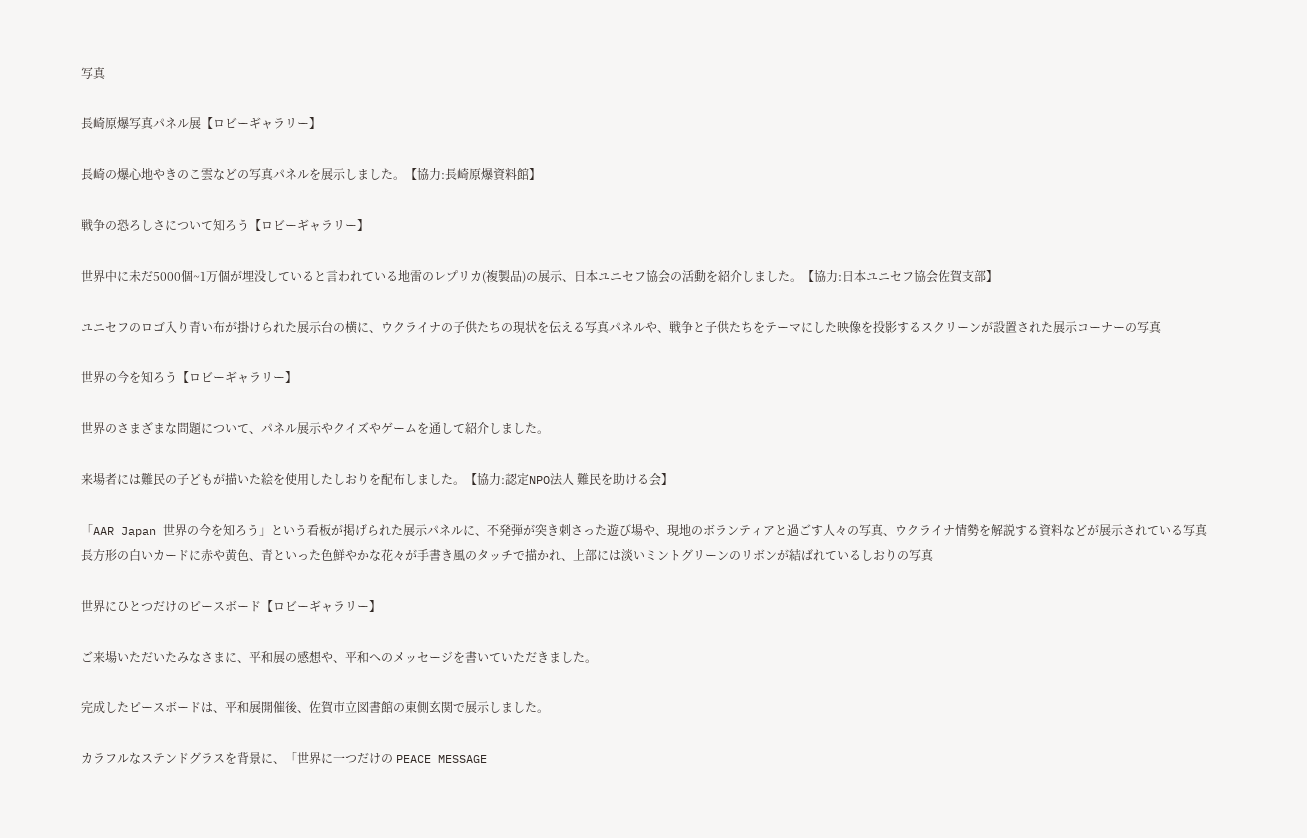写真

長崎原爆写真パネル展【ロビーギャラリー】

長崎の爆心地やきのこ雲などの写真パネルを展示しました。【協力:長崎原爆資料館】

戦争の恐ろしさについて知ろう【ロビーギャラリー】

世界中に未だ5000個~1万個が埋没していると言われている地雷のレプリカ(複製品)の展示、日本ユニセフ協会の活動を紹介しました。【協力:日本ユニセフ協会佐賀支部】

ユニセフのロゴ入り青い布が掛けられた展示台の横に、ウクライナの子供たちの現状を伝える写真パネルや、戦争と子供たちをテーマにした映像を投影するスクリーンが設置された展示コーナーの写真

世界の今を知ろう【ロビーギャラリー】

世界のさまざまな問題について、パネル展示やクイズやゲームを通して紹介しました。

来場者には難民の子どもが描いた絵を使用したしおりを配布しました。【協力:認定NPO法人 難民を助ける会】

「AAR Japan 世界の今を知ろう」という看板が掲げられた展示パネルに、不発弾が突き刺さった遊び場や、現地のボランティアと過ごす人々の写真、ウクライナ情勢を解説する資料などが展示されている写真
長方形の白いカードに赤や黄色、青といった色鮮やかな花々が手書き風のタッチで描かれ、上部には淡いミントグリーンのリボンが結ばれているしおりの写真

世界にひとつだけのピースボード【ロビーギャラリー】

ご来場いただいたみなさまに、平和展の感想や、平和へのメッセージを書いていただきました。

完成したピースボードは、平和展開催後、佐賀市立図書館の東側玄関で展示しました。

カラフルなステンドグラスを背景に、「世界に一つだけの PEACE MESSAGE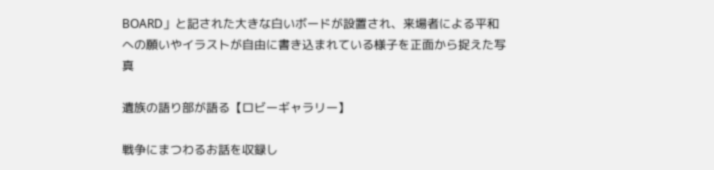BOARD」と記された大きな白いボードが設置され、来場者による平和への願いやイラストが自由に書き込まれている様子を正面から捉えた写真

遺族の語り部が語る【ロビーギャラリー】

戦争にまつわるお話を収録し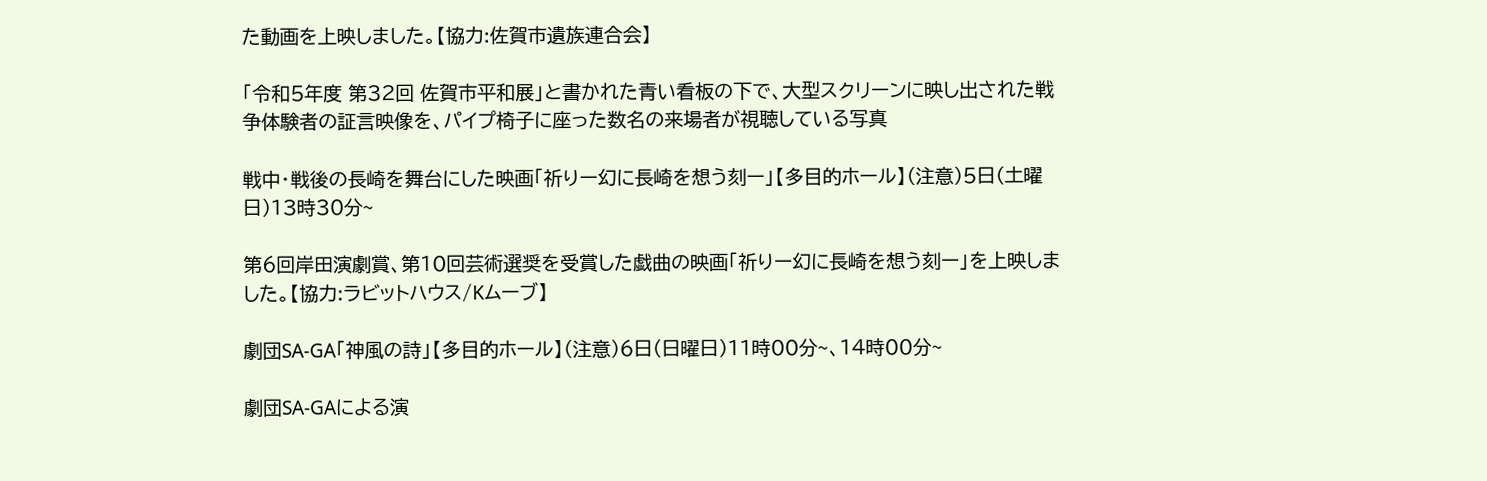た動画を上映しました。【協力:佐賀市遺族連合会】

「令和5年度 第32回 佐賀市平和展」と書かれた青い看板の下で、大型スクリーンに映し出された戦争体験者の証言映像を、パイプ椅子に座った数名の来場者が視聴している写真

戦中・戦後の長崎を舞台にした映画「祈りー幻に長崎を想う刻ー」【多目的ホール】(注意)5日(土曜日)13時30分~

第6回岸田演劇賞、第10回芸術選奨を受賞した戯曲の映画「祈りー幻に長崎を想う刻ー」を上映しました。【協力:ラビットハウス/Kムーブ】

劇団SA-GA「神風の詩」【多目的ホール】(注意)6日(日曜日)11時00分~、14時00分~

劇団SA-GAによる演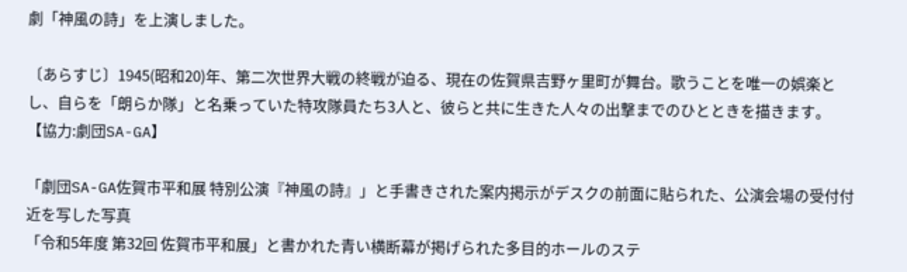劇「神風の詩」を上演しました。

〔あらすじ〕1945(昭和20)年、第二次世界大戦の終戦が迫る、現在の佐賀県吉野ヶ里町が舞台。歌うことを唯一の娯楽とし、自らを「朗らか隊」と名乗っていた特攻隊員たち3人と、彼らと共に生きた人々の出撃までのひとときを描きます。【協力:劇団SA-GA】

「劇団SA-GA佐賀市平和展 特別公演『神風の詩』」と手書きされた案内掲示がデスクの前面に貼られた、公演会場の受付付近を写した写真
「令和5年度 第32回 佐賀市平和展」と書かれた青い横断幕が掲げられた多目的ホールのステ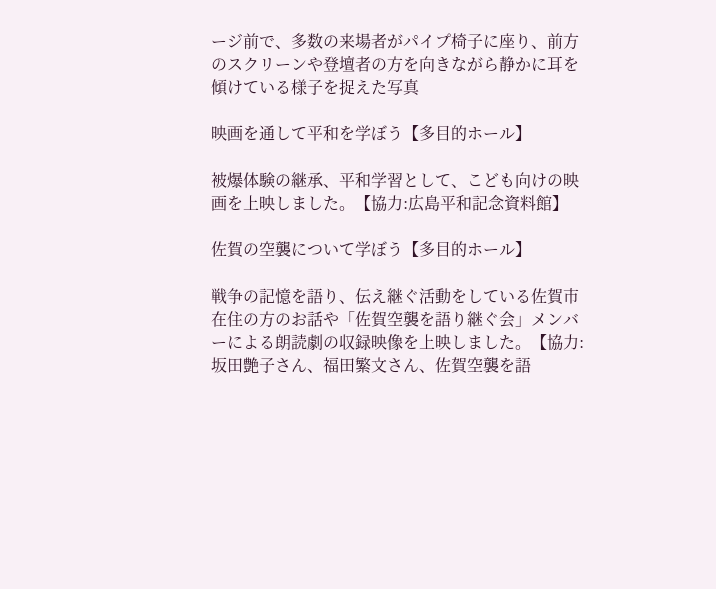ージ前で、多数の来場者がパイプ椅子に座り、前方のスクリーンや登壇者の方を向きながら静かに耳を傾けている様子を捉えた写真

映画を通して平和を学ぼう【多目的ホール】

被爆体験の継承、平和学習として、こども向けの映画を上映しました。【協力:広島平和記念資料館】

佐賀の空襲について学ぼう【多目的ホール】

戦争の記憶を語り、伝え継ぐ活動をしている佐賀市在住の方のお話や「佐賀空襲を語り継ぐ会」メンバーによる朗読劇の収録映像を上映しました。【協力:坂田艶子さん、福田繁文さん、佐賀空襲を語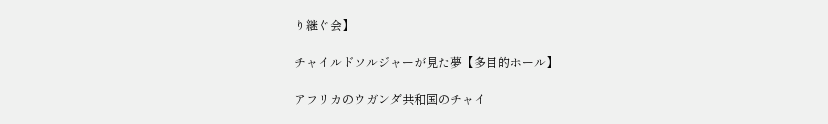り継ぐ会】

チャイルドソルジャーが見た夢【多目的ホール】

アフリカのウガンダ共和国のチャイ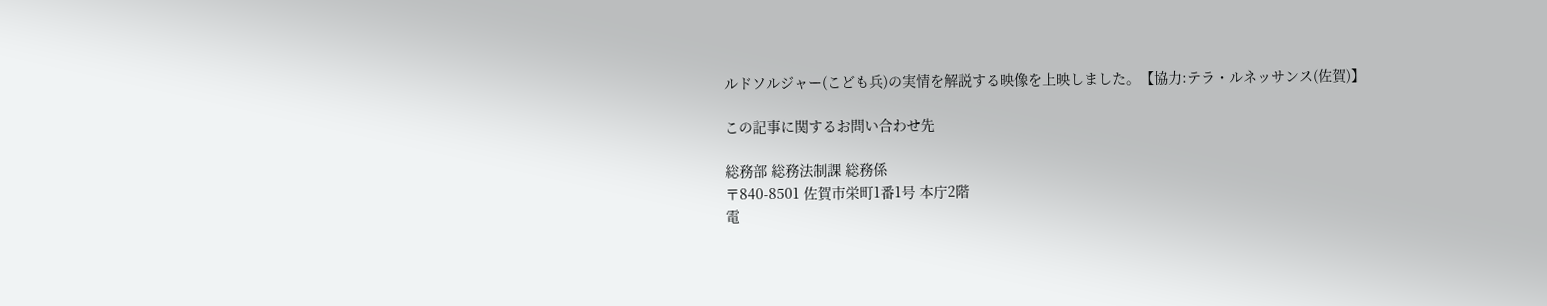ルドソルジャー(こども兵)の実情を解説する映像を上映しました。【協力:テラ・ルネッサンス(佐賀)】

この記事に関するお問い合わせ先

総務部 総務法制課 総務係
〒840-8501 佐賀市栄町1番1号 本庁2階
電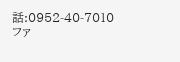話:0952-40-7010
ファ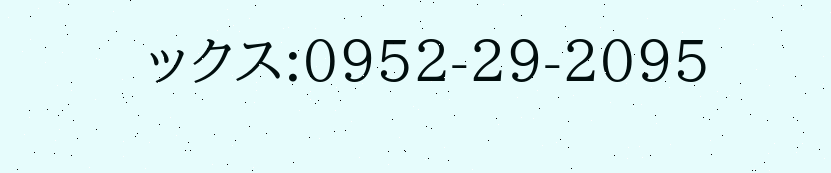ックス:0952-29-2095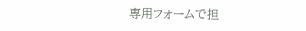専用フォームで担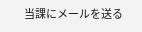当課にメールを送る